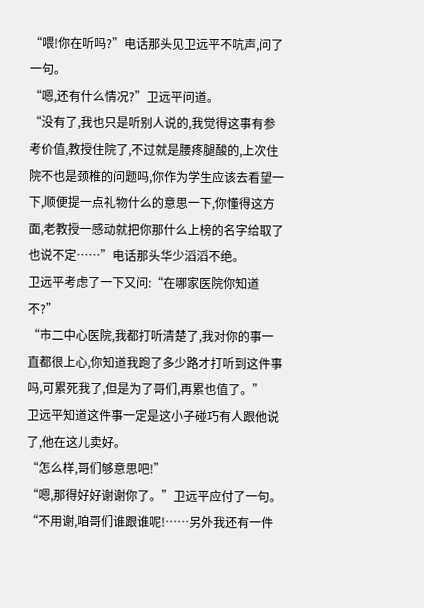“喂!你在听吗?”电话那头见卫远平不吭声,问了一句。
“嗯,还有什么情况?”卫远平问道。
“没有了,我也只是听别人说的,我觉得这事有参考价值,教授住院了,不过就是腰疼腿酸的,上次住院不也是颈椎的问题吗,你作为学生应该去看望一下,顺便提一点礼物什么的意思一下,你懂得这方面,老教授一感动就把你那什么上榜的名字给取了也说不定……”电话那头华少滔滔不绝。
卫远平考虑了一下又问:“在哪家医院你知道不?”
“市二中心医院,我都打听清楚了,我对你的事一直都很上心,你知道我跑了多少路才打听到这件事吗,可累死我了,但是为了哥们,再累也值了。”
卫远平知道这件事一定是这小子碰巧有人跟他说了,他在这儿卖好。
“怎么样,哥们够意思吧!”
“嗯,那得好好谢谢你了。”卫远平应付了一句。
“不用谢,咱哥们谁跟谁呢!……另外我还有一件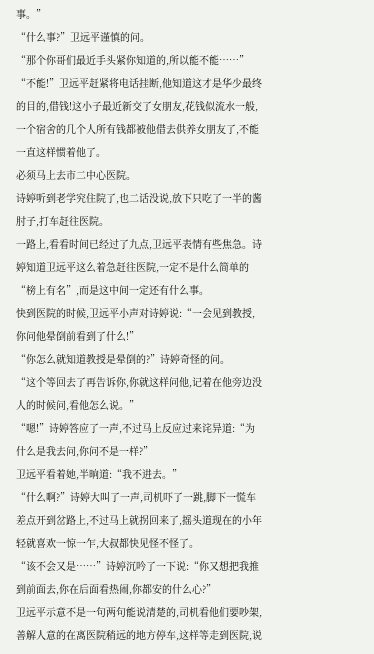事。”
“什么事?”卫远平谨慎的问。
“那个你哥们最近手头紧你知道的,所以能不能……”
“不能!”卫远平赶紧将电话挂断,他知道这才是华少最终的目的,借钱!这小子最近新交了女朋友,花钱似流水一般,一个宿舍的几个人所有钱都被他借去供养女朋友了,不能一直这样惯着他了。
必须马上去市二中心医院。
诗婷听到老学究住院了,也二话没说,放下只吃了一半的酱肘子,打车赶往医院。
一路上,看看时间已经过了九点,卫远平表情有些焦急。诗婷知道卫远平这么着急赶往医院,一定不是什么简单的“榜上有名”,而是这中间一定还有什么事。
快到医院的时候,卫远平小声对诗婷说:“一会见到教授,你问他晕倒前看到了什么!”
“你怎么就知道教授是晕倒的?”诗婷奇怪的问。
“这个等回去了再告诉你,你就这样问他,记着在他旁边没人的时候问,看他怎么说。”
“嗯!”诗婷答应了一声,不过马上反应过来诧异道:“为什么是我去问,你问不是一样?”
卫远平看着她,半晌道:“我不进去。”
“什么啊?”诗婷大叫了一声,司机吓了一跳,脚下一慌车差点开到岔路上,不过马上就拐回来了,摇头道现在的小年轻就喜欢一惊一乍,大叔都快见怪不怪了。
“该不会又是……”诗婷沉吟了一下说:“你又想把我推到前面去,你在后面看热闹,你都安的什么心?”
卫远平示意不是一句两句能说清楚的,司机看他们要吵架,善解人意的在离医院稍远的地方停车,这样等走到医院,说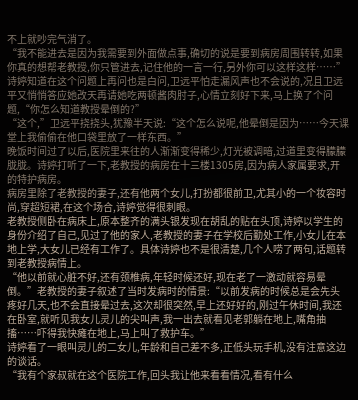不上就吵完气消了。
“我不能进去是因为我需要到外面做点事,确切的说是要到病房周围转转,如果你真的想帮老教授,你只管进去,记住他的一言一行,另外你可以这样这样……”
诗婷知道在这个问题上再问也是白问,卫远平怕走漏风声也不会说的,况且卫远平又悄悄答应她改天再请她吃两顿酱肉肘子,心情立刻好下来,马上换了个问题,“你怎么知道教授晕倒的?”
“这个,”卫远平挠挠头,犹豫半天说:“这个怎么说呢,他晕倒是因为……今天课堂上我偷偷在他口袋里放了一样东西。”
晚饭时间过了以后,医院里来往的人渐渐变得稀少,灯光被调暗,过道里变得朦朦胧胧。诗婷打听了一下,老教授的病房在十三楼1305房,因为病人家属要求,开的特护病房。
病房里除了老教授的妻子,还有他两个女儿,打扮都很前卫,尤其小的一个妆容时尚,穿超短裙,在这个场合,诗婷觉得很刺眼。
老教授侧卧在病床上,原本整齐的满头银发现在胡乱的贴在头顶,诗婷以学生的身份介绍了自己,见过了他的家人,老教授的妻子在学校后勤处工作,小女儿在本地上学,大女儿已经有工作了。具体诗婷也不是很清楚,几个人唠了两句,话题转到老教授病情上。
“他以前就心脏不好,还有颈椎病,年轻时候还好,现在老了一激动就容易晕倒。”老教授的妻子叙述了当时发病时的情景:“以前发病的时候总是会先头疼好几天,也不会直接晕过去,这次却很突然,早上还好好的,刚过午休时间,我还在卧室,就听见我女儿灵儿的尖叫声,我一出去就看见老郭躺在地上,嘴角抽搐……吓得我快瘫在地上,马上叫了救护车。”
诗婷看了一眼叫灵儿的二女儿,年龄和自己差不多,正低头玩手机,没有注意这边的谈话。
“我有个家叔就在这个医院工作,回头我让他来看看情况,看有什么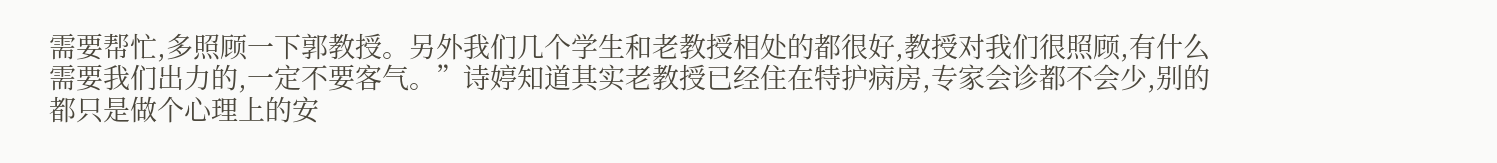需要帮忙,多照顾一下郭教授。另外我们几个学生和老教授相处的都很好,教授对我们很照顾,有什么需要我们出力的,一定不要客气。”诗婷知道其实老教授已经住在特护病房,专家会诊都不会少,别的都只是做个心理上的安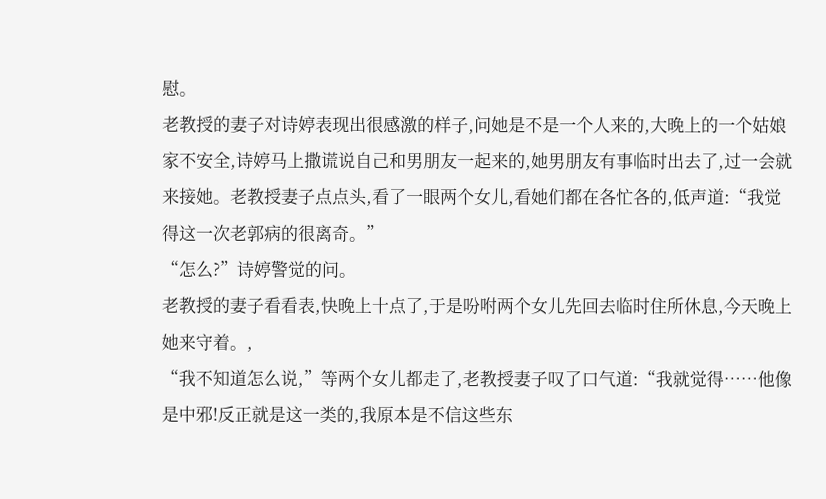慰。
老教授的妻子对诗婷表现出很感激的样子,问她是不是一个人来的,大晚上的一个姑娘家不安全,诗婷马上撒谎说自己和男朋友一起来的,她男朋友有事临时出去了,过一会就来接她。老教授妻子点点头,看了一眼两个女儿,看她们都在各忙各的,低声道:“我觉得这一次老郭病的很离奇。”
“怎么?”诗婷警觉的问。
老教授的妻子看看表,快晚上十点了,于是吩咐两个女儿先回去临时住所休息,今天晚上她来守着。,
“我不知道怎么说,”等两个女儿都走了,老教授妻子叹了口气道:“我就觉得……他像是中邪!反正就是这一类的,我原本是不信这些东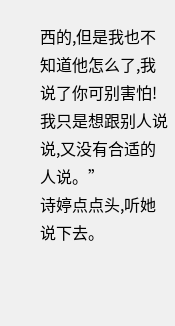西的,但是我也不知道他怎么了,我说了你可别害怕!我只是想跟别人说说,又没有合适的人说。”
诗婷点点头,听她说下去。